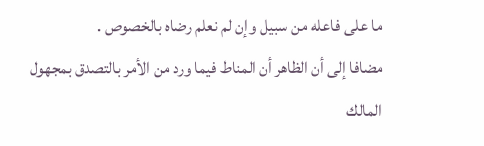ما على فاعله من سبيل وإن لم نعلم رضاه بالخصوص .
مضافا إلى أن الظاهر أن المناط فيما ورد من الأمر بالتصدق بمجهول
المالك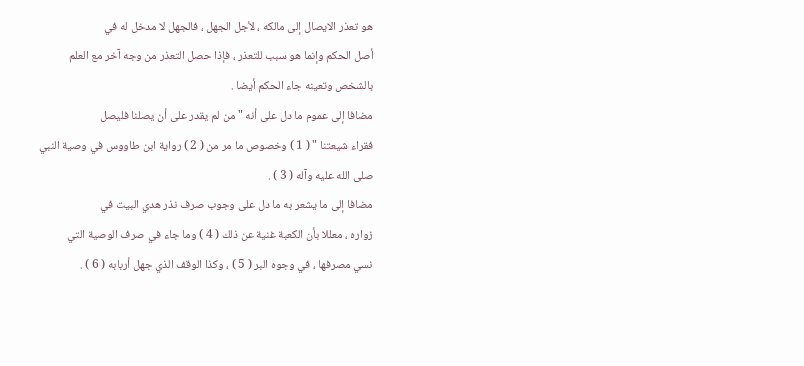هو تعذر الايصال إلى مالكه ، لأجل الجهل ، فالجهل لا مدخل له في
أصل الحكم وإنما هو سبب للتعذر ، فإذا حصل التعذر من وجه آخر مع العلم
بالشخص وتعينه جاء الحكم أيضا .
مضافا إلى عموم ما دل على أنه " من لم يقدر على أن يصلنا فليصل
فقراء شيعتنا " ( 1 ) وخصوص ما مر من ( 2 ) رواية ابن طاووس في وصية النبي
صلى الله عليه وآله ( 3 ) .
مضافا إلى ما يشعر به ما دل على وجوب صرف نذر هدي البيت في
زواره ، معللا بأن الكعبة غنية عن ذلك ( 4 ) وما جاء في صرف الوصية التي
نسي مصرفها ، في وجوه البر ( 5 ) ، وكذا الوقف الذي جهل أربابه ( 6 ) .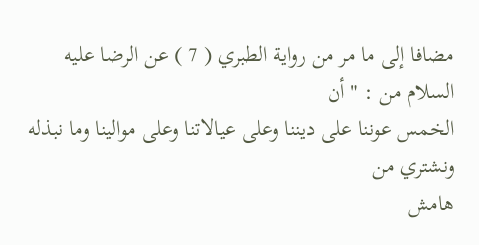مضافا إلى ما مر من رواية الطبري ( 7 ) عن الرضا عليه السلام من : " أن
الخمس عوننا على ديننا وعلى عيالاتنا وعلى موالينا وما نبذله ونشتري من
هامش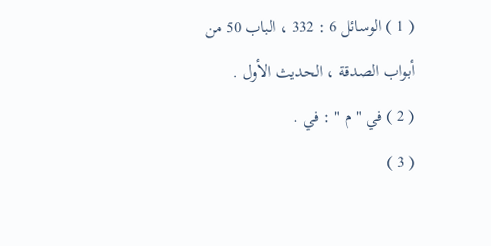( 1 ) الوسائل 6 : 332 ، الباب 50 من أبواب الصدقة ، الحديث الأول .
( 2 ) في " م " : في .
( 3 )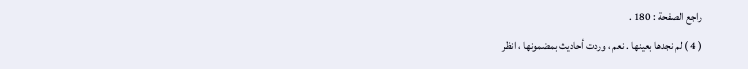راجع الصفحة : 180 .
( 4 ) لم نجدها بعينها . نعم ، وردت أحاديث بمضمونها ، انظر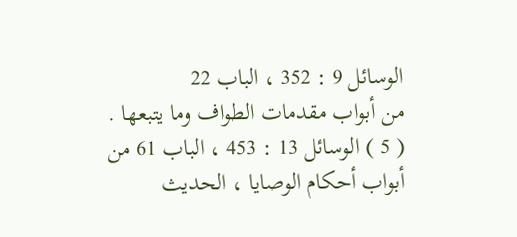الوسائل 9 : 352 ، الباب 22
من أبواب مقدمات الطواف وما يتبعها .
( 5 ) الوسائل 13 : 453 ، الباب 61 من أبواب أحكام الوصايا ، الحديث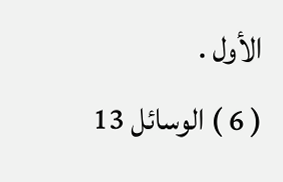الأول .
( 6 ) الوسائل 13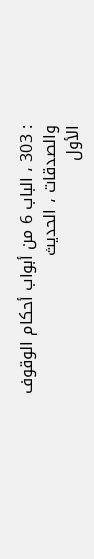: 303 ، الباب 6 من أبواب أحكام الوقوف والصدقات ، الحديث
الأول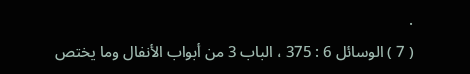.
( 7 ) الوسائل 6 : 375 ، الباب 3 من أبواب الأنفال وما يختص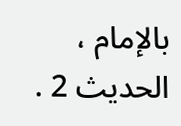بالإمام ، الحديث 2 .